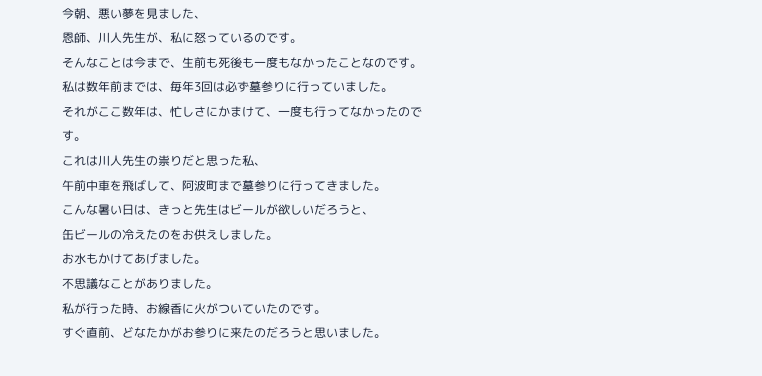今朝、悪い夢を見ました、
恩師、川人先生が、私に怒っているのです。
そんなことは今まで、生前も死後も一度もなかったことなのです。
私は数年前までは、毎年3回は必ず墓参りに行っていました。
それがここ数年は、忙しさにかまけて、一度も行ってなかったのです。
これは川人先生の祟りだと思った私、
午前中車を飛ばして、阿波町まで墓参りに行ってきました。
こんな暑い日は、きっと先生はビールが欲しいだろうと、
缶ビールの冷えたのをお供えしました。
お水もかけてあげました。
不思議なことがありました。
私が行った時、お線香に火がついていたのです。
すぐ直前、どなたかがお参りに来たのだろうと思いました。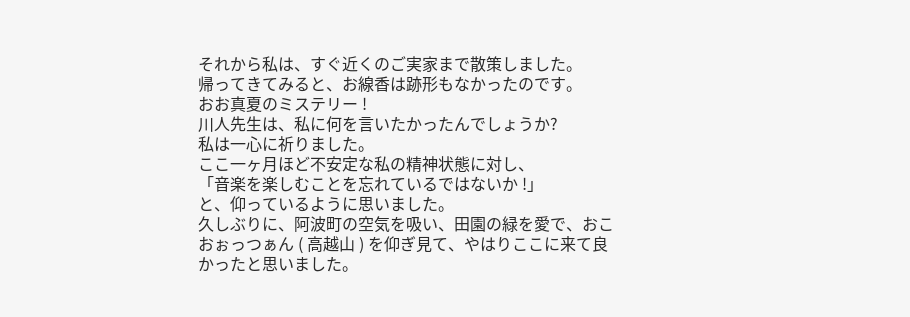それから私は、すぐ近くのご実家まで散策しました。
帰ってきてみると、お線香は跡形もなかったのです。
おお真夏のミステリー !
川人先生は、私に何を言いたかったんでしょうか?
私は一心に祈りました。
ここ一ヶ月ほど不安定な私の精神状態に対し、
「音楽を楽しむことを忘れているではないか !」
と、仰っているように思いました。
久しぶりに、阿波町の空気を吸い、田園の緑を愛で、おこおぉっつぁん ( 高越山 ) を仰ぎ見て、やはりここに来て良かったと思いました。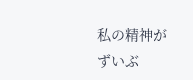私の精神がずいぶ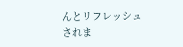んとリフレッシュされま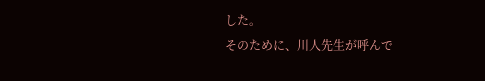した。
そのために、川人先生が呼んで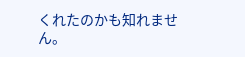くれたのかも知れません。